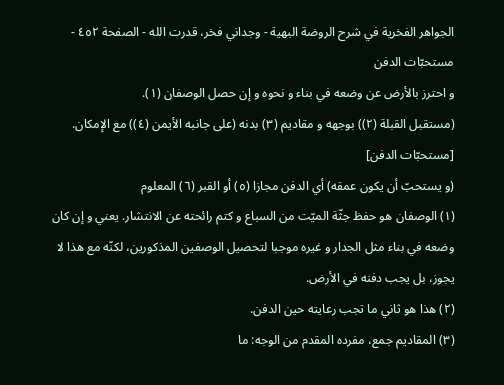الجواهر الفخرية في شرح الروضة البهية - وجداني فخر، قدرت الله - الصفحة ٤٥٢ - مستحبّات الدفن
و احترز بالأرض عن وضعه في بناء و نحوه و إن حصل الوصفان (١).
(مستقبل القبلة (٢)) بوجهه و مقاديم (٣) بدنه (على جانبه الأيمن (٤)) مع الإمكان.
[مستحبّات الدفن]
(و يستحبّ أن يكون عمقه) أي الدفن مجازا (٥) أو القبر (٦) المعلوم
(١) الوصفان هو حفظ جثّة الميّت من السباع و كتم رائحته عن الانتشار. يعني و إن كان وضعه في بناء مثل الجدار و غيره موجبا لتحصيل الوصفين المذكورين، لكنّه مع هذا لا يجوز، بل يجب دفنه في الأرض.
(٢) هذا هو ثاني ما تجب رعايته حين الدفن.
(٣) المقاديم جمع، مفرده المقدم من الوجه: ما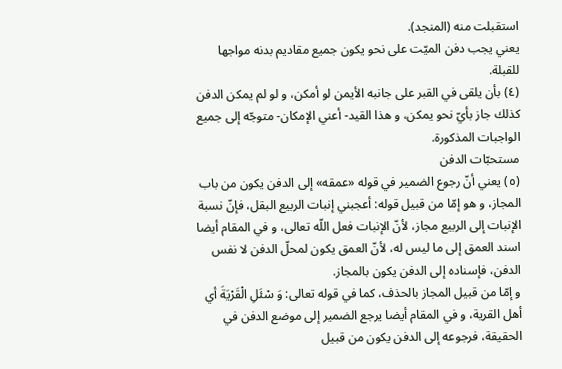استقبلت منه (المنجد).
يعني يجب دفن الميّت على نحو يكون جميع مقاديم بدنه مواجها للقبلة.
(٤) بأن يلقى في القبر على جانبه الأيمن لو أمكن، و لو لم يمكن الدفن كذلك جاز بأيّ نحو يمكن، و هذا القيد- أعني الإمكان- متوجّه إلى جميع الواجبات المذكورة.
مستحبّات الدفن
(٥) يعني أنّ رجوع الضمير في قوله «عمقه» إلى الدفن يكون من باب المجاز، و هو إمّا من قبيل قوله: أعجبني إنبات الربيع البقل، فإنّ نسبة الإنبات إلى الربيع مجاز، لأنّ الإنبات فعل اللّه تعالى، و في المقام أيضا اسند العمق إلى ما ليس له، لأنّ العمق يكون لمحلّ الدفن لا نفس الدفن، فإسناده إلى الدفن يكون بالمجاز.
و إمّا من قبيل المجاز بالحذف، كما في قوله تعالى: وَ سْئَلِ الْقَرْيَةَ أي أهل القرية، و في المقام أيضا يرجع الضمير إلى موضع الدفن في الحقيقة، فرجوعه إلى الدفن يكون من قبيل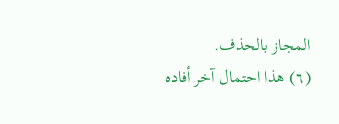المجاز بالحذف.
(٦) هذا احتمال آخر أفاده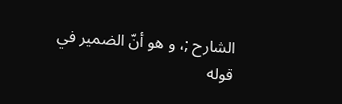الشارح ;، و هو أنّ الضمير في قوله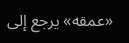«عمقه» يرجع إلى